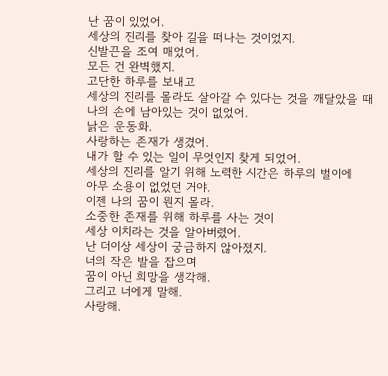난 꿈이 있었어.
세상의 진리를 찾아 길을 떠나는 것이었지.
신발끈을 조여 매었어.
모든 건 완벽했지.
고단한 하루를 보내고
세상의 진리를 몰라도 살아갈 수 있다는 것을 깨달았을 때
나의 손에 남아있는 것이 없었어.
낡은 운동화.
사랑하는 존재가 생겼어.
내가 할 수 있는 일이 무엇인지 찾게 되었어.
세상의 진리를 알기 위해 노력한 시간은 하루의 벌이에
아무 소용이 없었던 거야.
이젠 나의 꿈이 뭔지 몰라.
소중한 존재를 위해 하루를 사는 것이
세상 이치라는 것을 알아버렸어.
난 더이상 세상이 궁금하지 않아졌지.
너의 작은 발을 잡으며
꿈이 아닌 희망을 생각해.
그리고 너에게 말해.
사랑해.